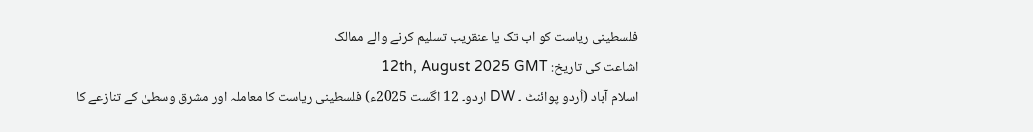فلسطینی ریاست کو اب تک یا عنقریب تسلیم کرنے والے ممالک
اشاعت کی تاریخ: 12th, August 2025 GMT
اسلام آباد (اُردو پوائنٹ ۔ DW اردو۔ 12 اگست 2025ء) فلسطینی ریاست کا معاملہ اور مشرق وسطیٰ کے تنازعے کا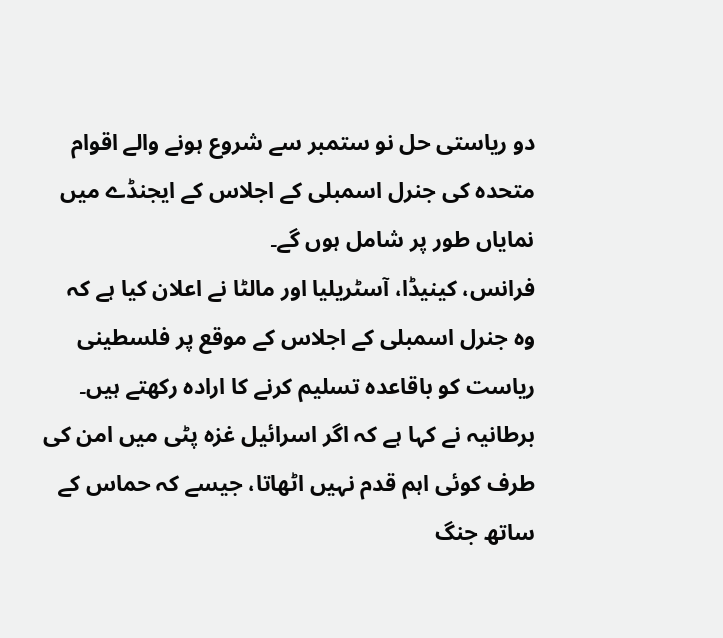دو ریاستی حل نو ستمبر سے شروع ہونے والے اقوام متحدہ کی جنرل اسمبلی کے اجلاس کے ایجنڈے میں نمایاں طور پر شامل ہوں گے۔
فرانس، کینیڈا، آسٹریلیا اور مالٹا نے اعلان کیا ہے کہ وہ جنرل اسمبلی کے اجلاس کے موقع پر فلسطینی ریاست کو باقاعدہ تسلیم کرنے کا ارادہ رکھتے ہیں۔
برطانیہ نے کہا ہے کہ اگر اسرائیل غزہ پٹی میں امن کی طرف کوئی اہم قدم نہیں اٹھاتا، جیسے کہ حماس کے ساتھ جنگ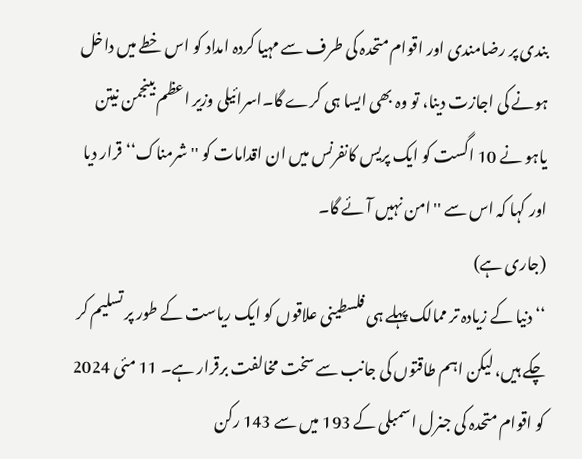بندی پر رضامندی اور اقوام متحدہ کی طرف سے مہیا کردہ امداد کو اس خطے میں داخل ہونے کی اجازت دینا، تو وہ بھی ایسا ہی کرے گا۔اسرائیلی وزیر اعظم بینجمن نیتن یاہو نے 10 اگست کو ایک پریس کانفرنس میں ان اقدامات کو ''شرمناک‘‘ قرار دیا اور کہا کہ اس سے ''امن نہیں آئے گا۔
(جاری ہے)
‘‘دنیا کے زیادہ تر ممالک پہلے ہی فلسطینی علاقوں کو ایک ریاست کے طور پر تسلیم کر چکے ہیں، لیکن اہم طاقتوں کی جانب سے سخت مخالفت برقرار ہے۔ 11 مئی 2024 کو اقوام متحدہ کی جنرل اسمبلی کے 193 میں سے 143 رکن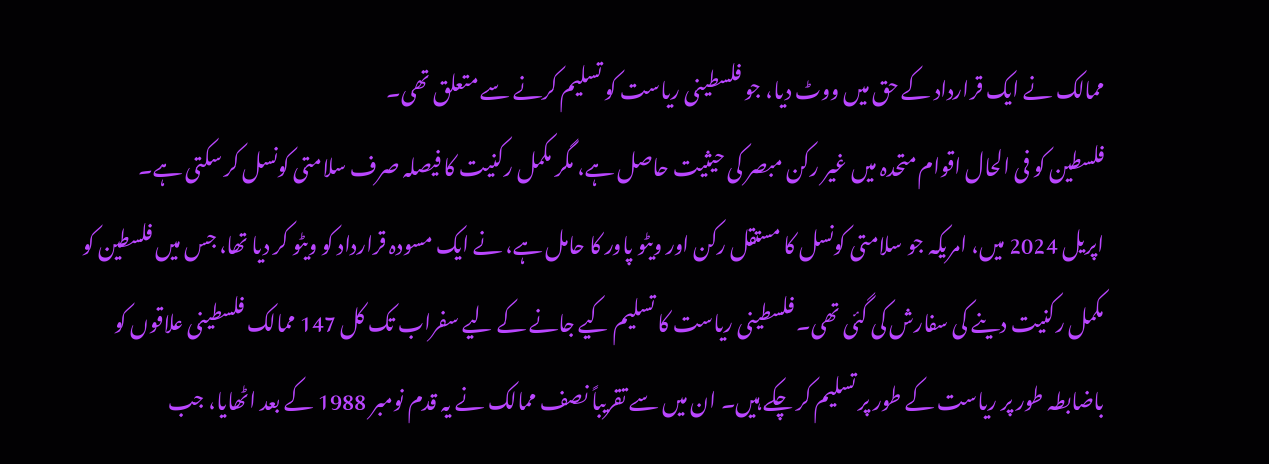ممالک نے ایک قرارداد کے حق میں ووٹ دیا، جو فلسطینی ریاست کو تسلیم کرنے سے متعلق تھی۔
فلسطین کو فی الحال اقوام متحدہ میں غیر رکن مبصر کی حیثیت حاصل ہے، مگر مکمل رکنیت کا فیصلہ صرف سلامتی کونسل کر سکتی ہے۔
اپریل 2024 میں، امریکہ جو سلامتی کونسل کا مستقل رکن اور ویٹو پاور کا حامل ہے، نے ایک مسودہ قرارداد کو ویٹو کر دیا تھا، جس میں فلسطین کو مکمل رکنیت دینے کی سفارش کی گئی تھی۔ فلسطینی ریاست کا تسلیم کیے جانے کے لیے سفراب تک کل 147 ممالک فلسطینی علاقوں کو باضابطہ طور پر ریاست کے طور پر تسلیم کر چکے ہیں۔ ان میں سے تقریباً نصف ممالک نے یہ قدم نومبر 1988 کے بعد اٹھایا، جب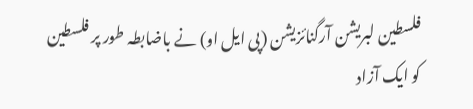فلسطین لبریشن آرگنائزیشن (پی ایل او) نے باضابطہ طور پر فلسطین کو ایک آزاد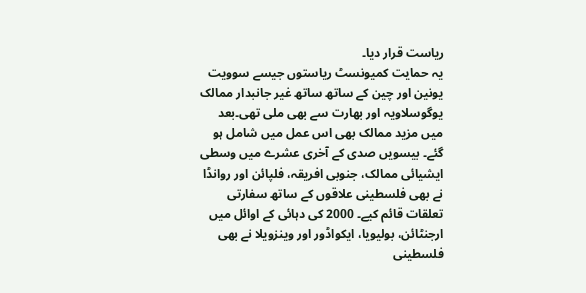ریاست قرار دیا۔
یہ حمایت کمیونسٹ ریاستوں جیسے سوویت یونین اور چین کے ساتھ ساتھ غیر جانبدار ممالک یوگوسلاویہ اور بھارت سے بھی ملی تھی۔بعد میں مزید ممالک بھی اس عمل میں شامل ہو گئے۔ بیسویں صدی کے آخری عشرے میں وسطی ایشیائی ممالک، جنوبی افریقہ، فلپائن اور روانڈا نے بھی فلسطینی علاقوں کے ساتھ سفارتی تعلقات قائم کیے۔ 2000 کی دہائی کے اوائل میں ارجنٹائن، بولیویا، ایکواڈور اور وینزویلا نے بھی فلسطینی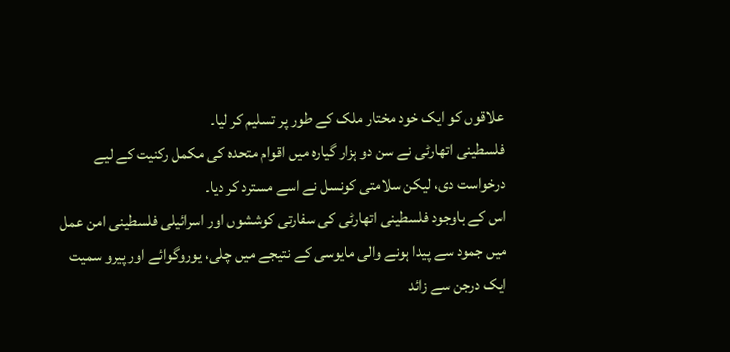علاقوں کو ایک خود مختار ملک کے طور پر تسلیم کر لیا۔
فلسطینی اتھارٹی نے سن دو ہزار گیارہ میں اقوام متحدہ کی مکمل رکنیت کے لیے درخواست دی، لیکن سلامتی کونسل نے اسے مسترد کر دیا۔
اس کے باوجود فلسطینی اتھارٹی کی سفارتی کوششوں اور اسرائیلی فلسطینی امن عمل میں جمود سے پیدا ہونے والی مایوسی کے نتیجے میں چلی، یوروگوائے اور پیرو سمیت ایک درجن سے زائد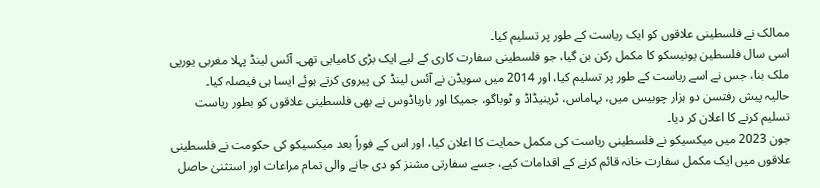ممالک نے فلسطینی علاقوں کو ایک ریاست کے طور پر تسلیم کیا۔
اسی سال فلسطین یونیسکو کا مکمل رکن بن گیا، جو فلسطینی سفارت کاری کے لیے ایک بڑی کامیابی تھی۔ آئس لینڈ پہلا مغربی یورپی ملک بنا، جس نے اسے ریاست کے طور پر تسلیم کیا، اور 2014 میں سویڈن نے آئس لینڈ کی پیروی کرتے ہوئے ایسا ہی فیصلہ کیا۔
حالیہ پیش رفتسن دو ہزار چوبیس میں، بہاماس، ٹرینیڈاڈ و ٹوباگو، جمیکا اور بارباڈوس نے بھی فلسطینی علاقوں کو بطور ریاست تسلیم کرنے کا اعلان کر دیا۔
جون 2023 میں میکسیکو نے فلسطینی ریاست کی مکمل حمایت کا اعلان کیا، اور اس کے فوراً بعد میکسیکو کی حکومت نے فلسطینی علاقوں میں ایک مکمل سفارت خانہ قائم کرنے کے اقدامات کیے، جسے سفارتی مشنز کو دی جانے والی تمام مراعات اور استثنیٰ حاصل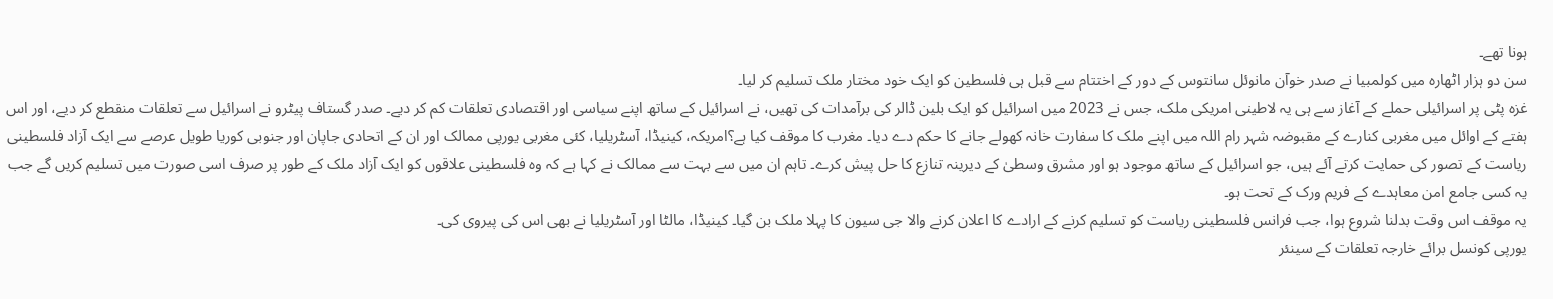ہونا تھے۔
سن دو ہزار اٹھارہ میں کولمبیا نے صدر خوآن مانوئل سانتوس کے دور کے اختتام سے قبل ہی فلسطین کو ایک خود مختار ملک تسلیم کر لیا۔
غزہ پٹی پر اسرائیلی حملے کے آغاز سے ہی یہ لاطینی امریکی ملک، جس نے 2023 میں اسرائیل کو ایک بلین ڈالر کی برآمدات کی تھیں، نے اسرائیل کے ساتھ اپنے سیاسی اور اقتصادی تعلقات کم کر دیے۔ صدر گستاف پیٹرو نے اسرائیل سے تعلقات منقطع کر دیے، اور اس ہفتے کے اوائل میں مغربی کنارے کے مقبوضہ شہر رام اللہ میں اپنے ملک کا سفارت خانہ کھولے جانے کا حکم دے دیا۔ مغرب کا موقف کیا ہے؟امریکہ، کینیڈا، آسٹریلیا، کئی مغربی یورپی ممالک اور ان کے اتحادی جاپان اور جنوبی کوریا طویل عرصے سے ایک آزاد فلسطینی ریاست کے تصور کی حمایت کرتے آئے ہیں، جو اسرائیل کے ساتھ موجود ہو اور مشرق وسطیٰ کے دیرینہ تنازع کا حل پیش کرے۔ تاہم ان میں سے بہت سے ممالک نے کہا ہے کہ وہ فلسطینی علاقوں کو ایک آزاد ملک کے طور پر صرف اسی صورت میں تسلیم کریں گے جب یہ کسی جامع امن معاہدے کے فریم ورک کے تحت ہو۔
یہ موقف اس وقت بدلنا شروع ہوا، جب فرانس فلسطینی ریاست کو تسلیم کرنے کے ارادے کا اعلان کرنے والا جی سیون کا پہلا ملک بن گیا۔ کینیڈا، مالٹا اور آسٹریلیا نے بھی اس کی پیروی کی۔
یورپی کونسل برائے خارجہ تعلقات کے سینئر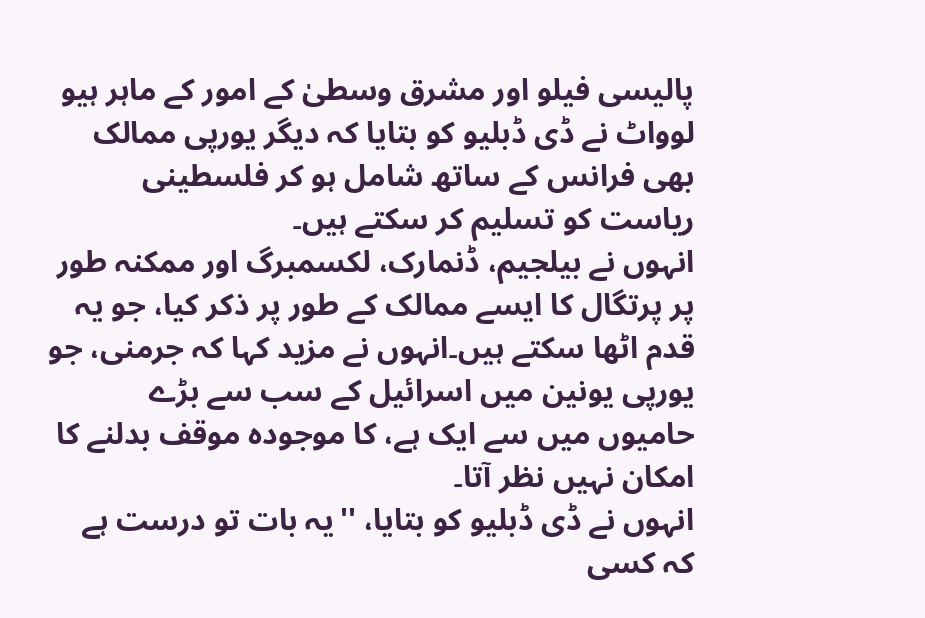پالیسی فیلو اور مشرق وسطیٰ کے امور کے ماہر ہیو لوواٹ نے ڈی ڈبلیو کو بتایا کہ دیگر یورپی ممالک بھی فرانس کے ساتھ شامل ہو کر فلسطینی ریاست کو تسلیم کر سکتے ہیں۔
انہوں نے بیلجیم، ڈنمارک، لکسمبرگ اور ممکنہ طور پر پرتگال کا ایسے ممالک کے طور پر ذکر کیا، جو یہ قدم اٹھا سکتے ہیں۔انہوں نے مزید کہا کہ جرمنی، جو یورپی یونین میں اسرائیل کے سب سے بڑے حامیوں میں سے ایک ہے، کا موجودہ موقف بدلنے کا امکان نہیں نظر آتا۔
انہوں نے ڈی ڈبلیو کو بتایا، ''یہ بات تو درست ہے کہ کسی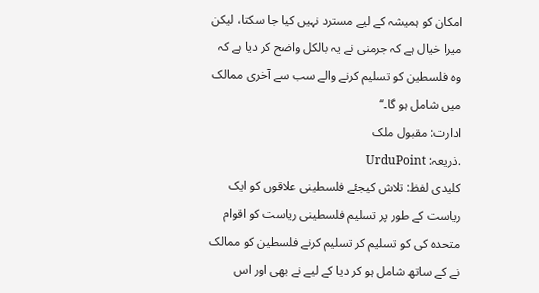امکان کو ہمیشہ کے لیے مسترد نہیں کیا جا سکتا، لیکن میرا خیال ہے کہ جرمنی نے یہ بالکل واضح کر دیا ہے کہ وہ فلسطین کو تسلیم کرنے والے سب سے آخری ممالک میں شامل ہو گا۔‘‘
ادارت: مقبول ملک
.ذریعہ: UrduPoint
کلیدی لفظ: تلاش کیجئے فلسطینی علاقوں کو ایک ریاست کے طور پر تسلیم فلسطینی ریاست کو اقوام متحدہ کی کو تسلیم کر تسلیم کرنے فلسطین کو ممالک نے کے ساتھ شامل ہو کر دیا کے لیے نے بھی اور اس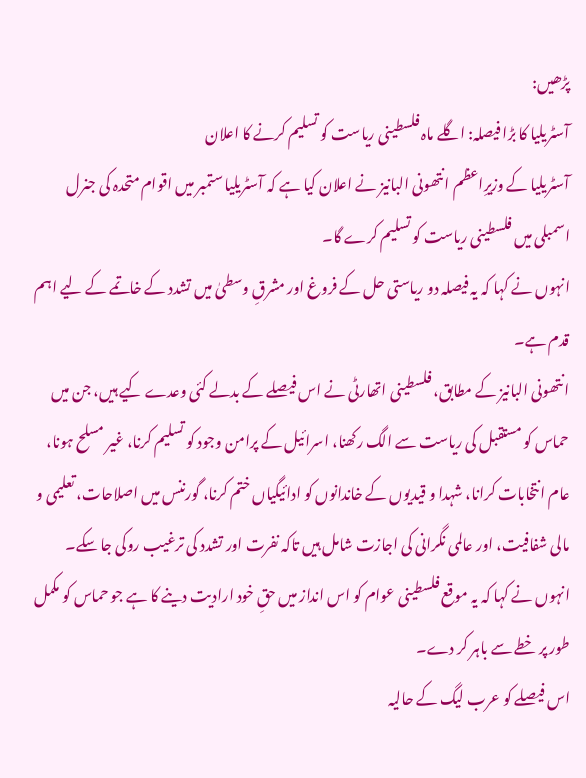پڑھیں:
آسٹریلیا کا بڑا فیصلہ: اگلے ماہ فلسطینی ریاست کو تسلیم کرنے کا اعلان
آسٹریلیا کے وزیرِاعظم انتھونی البانیز نے اعلان کیا ہے کہ آسٹریلیا ستمبر میں اقوام متحدہ کی جنرل اسمبلی میں فلسطینی ریاست کو تسلیم کرے گا۔
انہوں نے کہا کہ یہ فیصلہ دو ریاستی حل کے فروغ اور مشرقِ وسطیٰ میں تشدد کے خاتمے کے لیے اہم قدم ہے۔
انتھونی البانیز کے مطابق، فلسطینی اتھارٹی نے اس فیصلے کے بدلے کئی وعدے کیے ہیں، جن میں حماس کو مستقبل کی ریاست سے الگ رکھنا، اسرائیل کے پرامن وجود کو تسلیم کرنا، غیر مسلح ہونا، عام انتخابات کرانا، شہدا و قیدیوں کے خاندانوں کو ادائیگیاں ختم کرنا، گورننس میں اصلاحات، تعلیمی و مالی شفافیت، اور عالمی نگرانی کی اجازت شامل ہیں تاکہ نفرت اور تشدد کی ترغیب روکی جا سکے۔
انہوں نے کہا کہ یہ موقع فلسطینی عوام کو اس انداز میں حقِ خود ارادیت دینے کا ہے جو حماس کو مکمل طور پر خطے سے باہر کر دے۔
اس فیصلے کو عرب لیگ کے حالیہ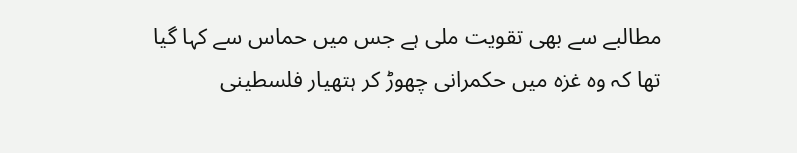مطالبے سے بھی تقویت ملی ہے جس میں حماس سے کہا گیا تھا کہ وہ غزہ میں حکمرانی چھوڑ کر ہتھیار فلسطینی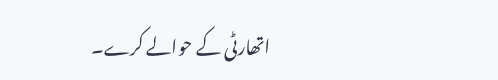اتھارٹی کے حوالے کرے۔